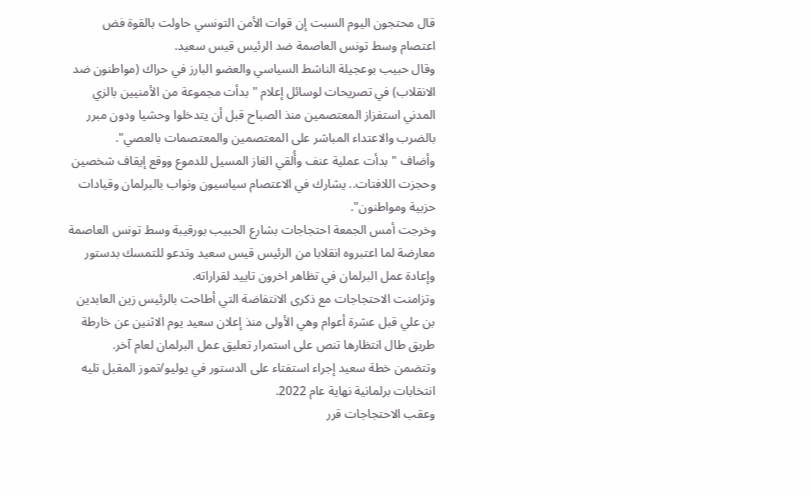قال محتجون اليوم السبت إن قوات الأمن التونسي حاولت بالقوة فض اعتصام وسط تونس العاصمة ضد الرئيس قيس سعيد.
وقال حبيب بوعجيلة الناشط السياسي والعضو البارز في حراك (مواطنون ضد الانقلاب) في تصريحات لوسائل إعلام "بدأت مجموعة من الأمنيين بالزي المدني استفزاز المعتصمين منذ الصباح قبل أن يتدخلوا وحشيا ودون مبرر بالضرب والاعتداء المباشر على المعتصمين والمعتصمات بالعصي".
وأضاف "بدأت عملية عنف وأُلقي الغاز المسيل للدموع ووقع إيقاف شخصين وحجزت اللافتات.. يشارك في الاعتصام سياسيون ونواب بالبرلمان وقيادات حزبية ومواطنون".
وخرجت أمس الجمعة احتجاجات بشارع الحبيب بورقيبة وسط تونس العاصمة معارضة لما اعتبروه انقلابا من الرئيس قيس سعيد وتدعو للتمسك بدستور وإعادة عمل البرلمان في تظاهر اخرون تاييد لقراراته.
وتزامنت الاحتجاجات مع ذكرى الانتفاضة التي أطاحت بالرئيس زين العابدين بن علي قبل عشرة أعوام وهي الأولى منذ إعلان سعيد يوم الاثنين عن خارطة طريق طال انتظارها تنص على استمرار تعليق عمل البرلمان لعام آخر.
وتتضمن خطة سعيد إجراء استفتاء على الدستور في يوليو/تموز المقبل تليه انتخابات برلمانية نهاية عام 2022.
وعقب الاحتجاجات قرر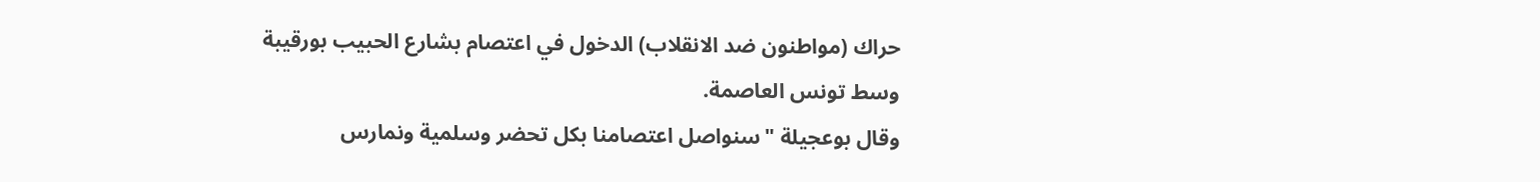حراك (مواطنون ضد الانقلاب) الدخول في اعتصام بشارع الحبيب بورقيبة وسط تونس العاصمة.
وقال بوعجيلة "سنواصل اعتصامنا بكل تحضر وسلمية ونمارس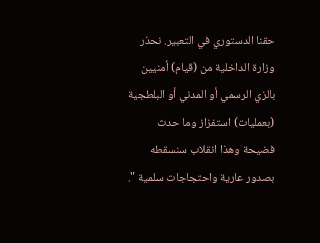حقنا الدستوري في التعبير. نحذر وزارة الداخلية من (قيام) أمنيين بالزي الرسمي أو المدني أو البلطجية (بعمليات) استفزاز وما حدث فضيحة وهذا انقلاب سنسقطه بصدور عارية واحتجاجات سلمية ".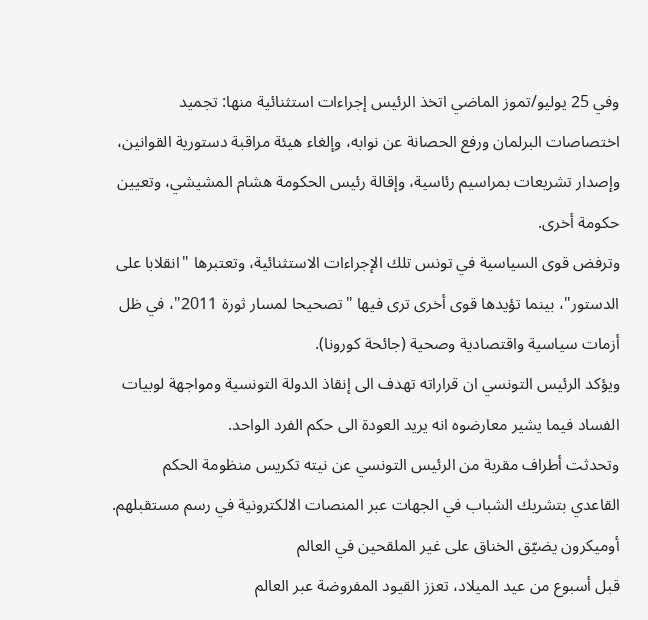وفي 25 يوليو/تموز الماضي اتخذ الرئيس إجراءات استثنائية منها: تجميد اختصاصات البرلمان ورفع الحصانة عن نوابه، وإلغاء هيئة مراقبة دستورية القوانين، وإصدار تشريعات بمراسيم رئاسية، وإقالة رئيس الحكومة هشام المشيشي، وتعيين حكومة أخرى.
وترفض قوى السياسية في تونس تلك الإجراءات الاستثنائية، وتعتبرها "انقلابا على الدستور"، بينما تؤيدها قوى أخرى ترى فيها "تصحيحا لمسار ثورة 2011"، في ظل أزمات سياسية واقتصادية وصحية (جائحة كورونا).
ويؤكد الرئيس التونسي ان قراراته تهدف الى إنقاذ الدولة التونسية ومواجهة لوبيات الفساد فيما يشير معارضوه انه يريد العودة الى حكم الفرد الواحد.
وتحدثت أطراف مقربة من الرئيس التونسي عن نيته تكريس منظومة الحكم القاعدي بتشريك الشباب في الجهات عبر المنصات الالكترونية في رسم مستقبلهم.
أوميكرون يضيّق الخناق على غير الملقحين في العالم
قبل أسبوع من عيد الميلاد، تعزز القيود المفروضة عبر العالم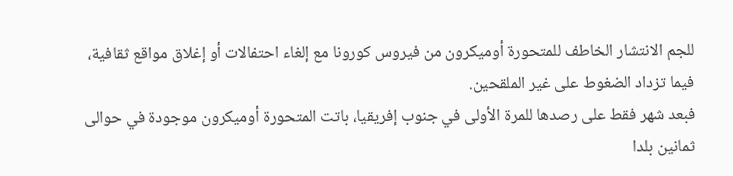للجم الانتشار الخاطف للمتحورة أوميكرون من فيروس كورونا مع إلغاء احتفالات أو إغلاق مواقع ثقافية، فيما تزداد الضغوط على غير الملقحين.
فبعد شهر فقط على رصدها للمرة الأولى في جنوب إفريقيا، باتت المتحورة أوميكرون موجودة في حوالى ثمانين بلدا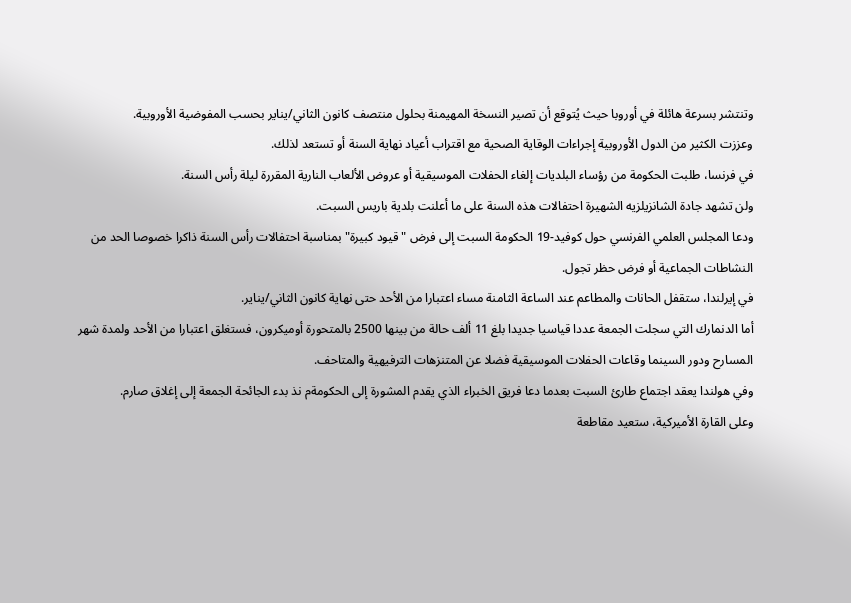وتنتشر بسرعة هائلة في أوروبا حيث يُتوقع أن تصير النسخة المهيمنة بحلول منتصف كانون الثاني/يناير بحسب المفوضية الأوروبية.
وعززت الكثير من الدول الأوروبية إجراءات الوقاية الصحية مع اقتراب أعياد نهاية السنة أو تستعد لذلك.
في فرنسا، طلبت الحكومة من رؤساء البلديات إلغاء الحفلات الموسيقية أو عروض الألعاب النارية المقررة ليلة رأس السنة.
ولن تشهد جادة الشانزيلزيه الشهيرة احتفالات هذه السنة على ما أعلنت بلدية باريس السبت.
ودعا المجلس العلمي الفرنسي حول كوفيد-19 الحكومة السبت إلى فرض "قيود كبيرة" بمناسبة احتفالات رأس السنة ذاكرا خصوصا الحد من النشاطات الجماعية أو فرض حظر تجول.
في إيرلندا، ستقفل الحانات والمطاعم عند الساعة الثامنة مساء اعتبارا من الأحد حتى نهاية كانون الثاني/يناير.
أما الدنمارك التي سجلت الجمعة عددا قياسيا جديدا بلغ 11 ألف حالة من بينها 2500 بالمتحورة أوميكرون، فستغلق اعتبارا من الأحد ولمدة شهر المسارح ودور السينما وقاعات الحفلات الموسيقية فضلا عن المتنزهات الترفيهية والمتاحف.
وفي هولندا يعقد اجتماع طارئ السبت بعدما دعا فريق الخبراء الذي يقدم المشورة إلى الحكومةم نذ بدء الجائحة الجمعة إلى إغلاق صارم.
وعلى القارة الأميركية، ستعيد مقاطعة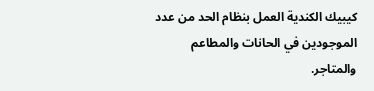كيبيك الكندية العمل بنظام الحد من عدد الموجودين في الحانات والمطاعم والمتاجر.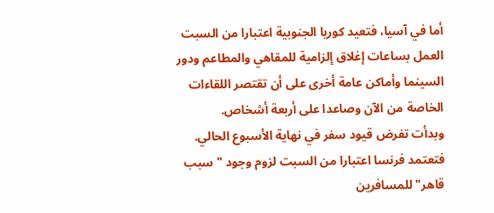أما في آسيا، فتعيد كوريا الجنوبية اعتبارا من السبت العمل بساعات إغلاق إلزامية للمقاهي والمطاعم ودور السينما وأماكن عامة أخرى على أن تقتصر اللقاءات الخاصة من الآن وصاعدا على أربعة أشخاص.
وبدأت تفرض قيود سفر في نهاية الأسبوع الحالي.
فتعتمد فرنسا اعتبارا من السبت لزوم وجود "سبب قاهر" للمسافرين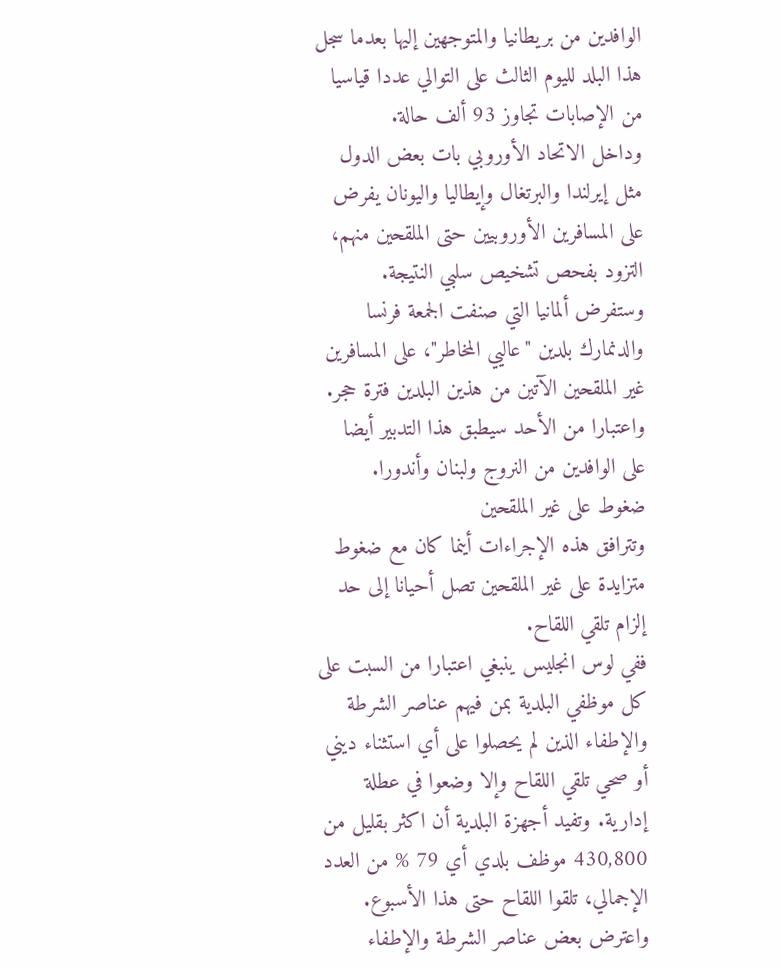الوافدين من بريطانيا والمتوجهين إليها بعدما سجل هذا البلد لليوم الثالث على التوالي عددا قياسيا من الإصابات تجاوز 93 ألف حالة.
وداخل الاتحاد الأوروبي بات بعض الدول مثل إيرلندا والبرتغال وإيطاليا واليونان يفرض على المسافرين الأوروبيين حتى الملقحين منهم، التزود بفحص تشخيص سلبي النتيجة.
وستفرض ألمانيا التي صنفت الجمعة فرنسا والدنمارك بلدين "عاليي المخاطر"، على المسافرين غير الملقحين الآتين من هذين البلدين فترة حجر. واعتبارا من الأحد سيطبق هذا التدبير أيضا على الوافدين من النروج ولبنان وأندورا.
ضغوط على غير الملقحين
وتترافق هذه الإجراءات أينما كان مع ضغوط متزايدة على غير الملقحين تصل أحيانا إلى حد إلزام تلقي اللقاح.
ففي لوس انجليس ينبغي اعتبارا من السبت على كل موظفي البلدية بمن فيهم عناصر الشرطة والإطفاء الذين لم يحصلوا على أي استثناء ديني أو صحي تلقي اللقاح وإلا وضعوا في عطلة إدارية. وتفيد أجهزة البلدية أن اكثر بقليل من 430,800 موظف بلدي أي 79 % من العدد الإجمالي، تلقوا اللقاح حتى هذا الأسبوع.
واعترض بعض عناصر الشرطة والإطفاء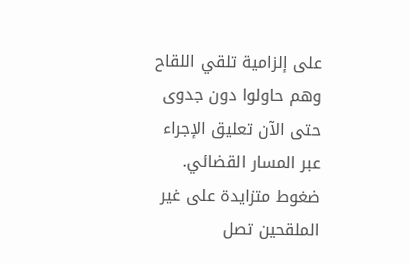على إلزامية تلقي اللقاح وهم حاولوا دون جدوى حتى الآن تعليق الإجراء عبر المسار القضائي.
ضغوط متزايدة على غير الملقحين تصل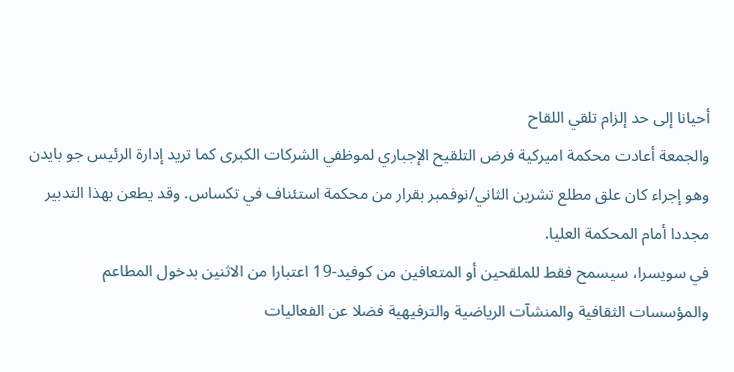أحيانا إلى حد إلزام تلقي اللقاح
والجمعة أعادت محكمة اميركية فرض التلقيح الإجباري لموظفي الشركات الكبرى كما تريد إدارة الرئيس جو بايدن وهو إجراء كان علق مطلع تشرين الثاني/نوفمبر بقرار من محكمة استئناف في تكساس. وقد يطعن بهذا التدبير مجددا أمام المحكمة العليا.
في سويسرا، سيسمح فقط للملقحين أو المتعافين من كوفيد-19 اعتبارا من الاثنين بدخول المطاعم والمؤسسات الثقافية والمنشآت الرياضية والترفيهية فضلا عن الفعاليات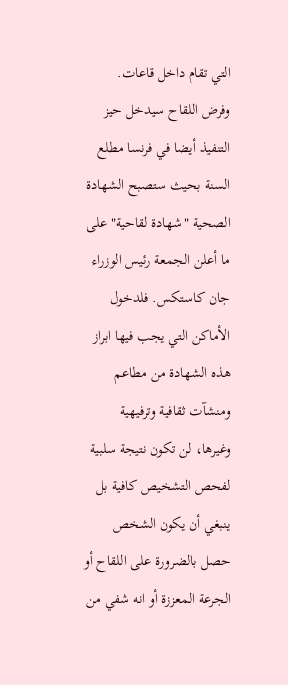التي تقام داخل قاعات.
وفرض اللقاح سيدخل حيز التنفيذ أيضا في فرنسا مطلع السنة بحيث ستصبح الشهادة الصحية "شهادة لقاحية" على ما أعلن الجمعة رئيس الوزراء جان كاستكس. فلدخول الأماكن التي يجب فيها ابراز هذه الشهادة من مطاعم ومنشآت ثقافية وترفيهية وغيرها، لن تكون نتيجة سلبية لفحص التشخيص كافية بل ينبغي أن يكون الشخص حصل بالضرورة على اللقاح أو الجرعة المعززة أو انه شفي من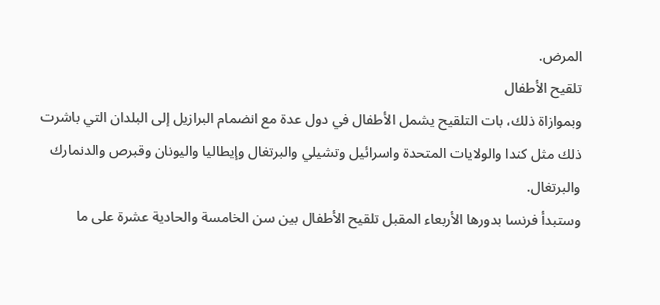المرض.
تلقيح الأطفال
وبموازاة ذلك، بات التلقيح يشمل الأطفال في دول عدة مع انضمام البرازيل إلى البلدان التي باشرت ذلك مثل كندا والولايات المتحدة واسرائيل وتشيلي والبرتغال وإيطاليا واليونان وقبرص والدنمارك والبرتغال.
وستبدأ فرنسا بدورها الأربعاء المقبل تلقيح الأطفال بين سن الخامسة والحادية عشرة على ما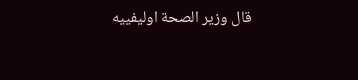قال وزير الصحة اوليفييه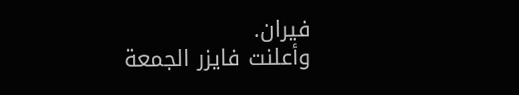فيران.
وأعلنت فايزر الجمعة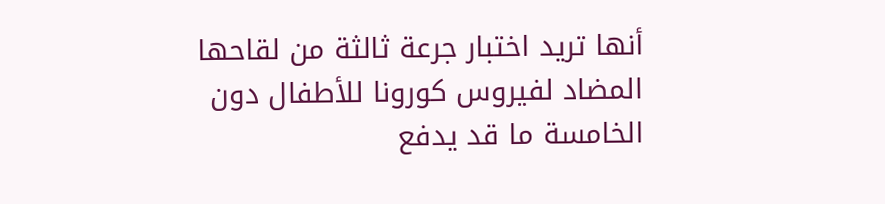أنها تريد اختبار جرعة ثالثة من لقاحها المضاد لفيروس كورونا للأطفال دون الخامسة ما قد يدفع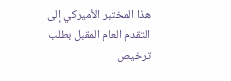هذا المختبر الأميركي إلى التقدم العام المقبل بطلب ترخيص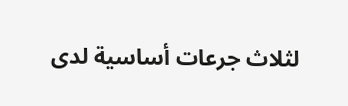لثلاث جرعات أساسية لدى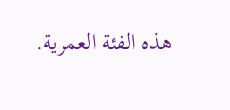هذه الفئة العمرية.